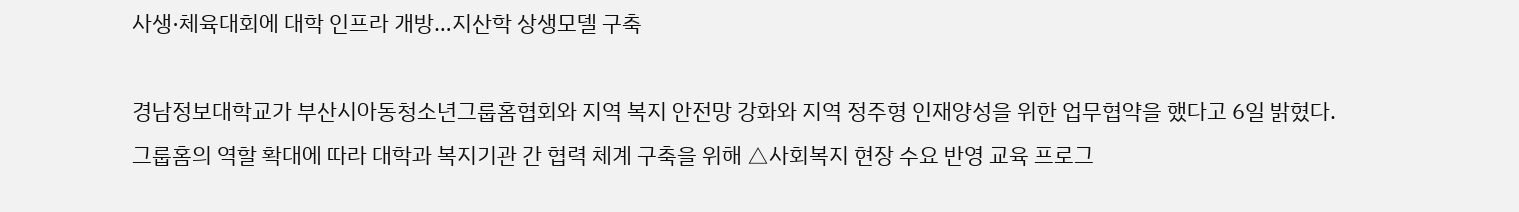사생·체육대회에 대학 인프라 개방…지산학 상생모델 구축

경남정보대학교가 부산시아동청소년그룹홈협회와 지역 복지 안전망 강화와 지역 정주형 인재양성을 위한 업무협약을 했다고 6일 밝혔다.
그룹홈의 역할 확대에 따라 대학과 복지기관 간 협력 체계 구축을 위해 △사회복지 현장 수요 반영 교육 프로그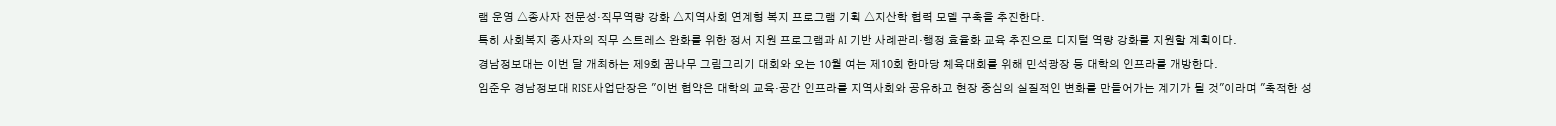램 운영 △종사자 전문성·직무역량 강화 △지역사회 연계형 복지 프로그램 기획 △지산학 협력 모델 구축을 추진한다.
특히 사회복지 종사자의 직무 스트레스 완화를 위한 정서 지원 프로그램과 AI 기반 사례관리·행정 효율화 교육 추진으로 디지털 역량 강화를 지원할 계획이다.
경남정보대는 이번 달 개최하는 제9회 꿈나무 그림그리기 대회와 오는 10월 여는 제10회 한마당 체육대회를 위해 민석광장 등 대학의 인프라를 개방한다.
임준우 경남정보대 RISE사업단장은 "이번 협약은 대학의 교육·공간 인프라를 지역사회와 공유하고 현장 중심의 실질적인 변화를 만들어가는 계기가 될 것"이라며 "축적한 성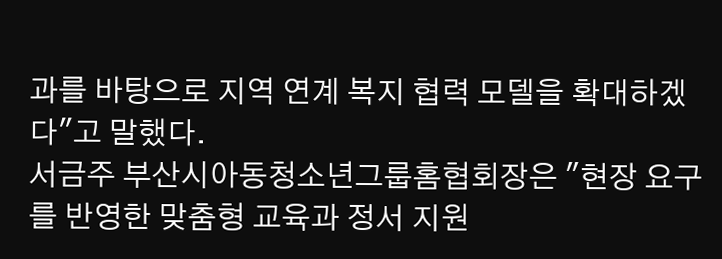과를 바탕으로 지역 연계 복지 협력 모델을 확대하겠다"고 말했다.
서금주 부산시아동청소년그룹홈협회장은 "현장 요구를 반영한 맞춤형 교육과 정서 지원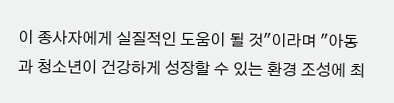이 종사자에게 실질적인 도움이 될 것"이라며 "아동과 청소년이 건강하게 성장할 수 있는 환경 조성에 최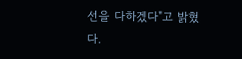선을 다하겠다"고 밝혔다.